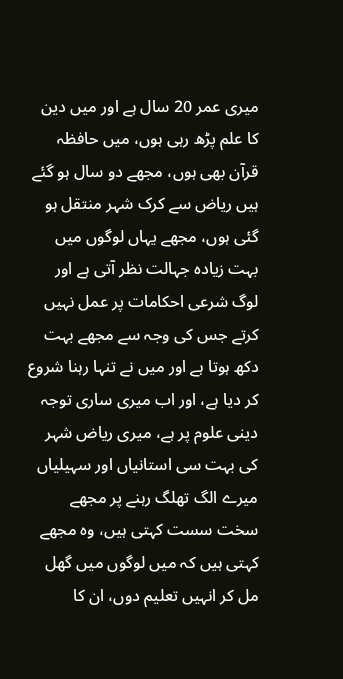میری عمر 20 سال ہے اور میں دین کا علم پڑھ رہی ہوں، میں حافظہ قرآن بھی ہوں، مجھے دو سال ہو گئے ہیں ریاض سے کرک شہر منتقل ہو گئی ہوں، مجھے یہاں لوگوں میں بہت زیادہ جہالت نظر آتی ہے اور لوگ شرعی احکامات پر عمل نہیں کرتے جس کی وجہ سے مجھے بہت دکھ ہوتا ہے اور میں نے تنہا رہنا شروع کر دیا ہے، اور اب میری ساری توجہ دینی علوم پر ہے، میری ریاض شہر کی بہت سی استانیاں اور سہیلیاں میرے الگ تھلگ رہنے پر مجھے سخت سست کہتی ہیں، وہ مجھے کہتی ہیں کہ میں لوگوں میں گھل مل کر انہیں تعلیم دوں، ان کا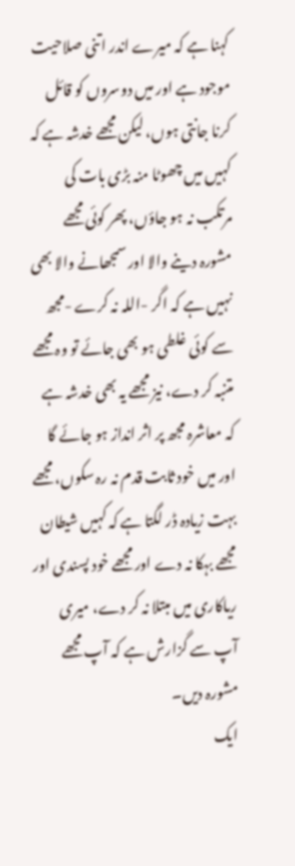کہنا ہے کہ میرے اندر اتنی صلاحیت موجود ہے اور میں دوسروں کو قائل کرنا جانتی ہوں، لیکن مجھے خدشہ ہے کہ کہیں میں چھوٹا منہ بڑی بات کی مرتکب نہ ہو جاؤں، پھر کوئی مجھے مشورہ دینے والا اور سمجھانے والا بھی نہیں ہے کہ اگر -اللہ نہ کرے -مجھ سے کوئی غلطی ہو بھی جائے تو وہ مجھے متنبہ کر دے، نیز مجھے یہ بھی خدشہ ہے کہ معاشرہ مجھ پر اثر انداز ہو جائے گا اور میں خود ثابت قدم نہ رہ سکوں، مجھے بہت زیادہ ڈر لگتا ہے کہ کہیں شیطان مجھے بہکا نہ دے اور مجھے خود پسندی اور ریاکاری میں مبتلا نہ کر دے، میری آپ سے گزارش ہے کہ آپ مجھے مشورہ دیں۔
ایک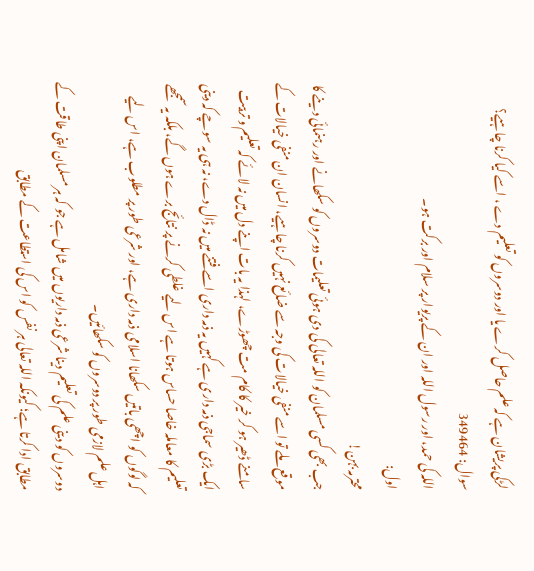لڑکی پریشان ہے کہ علم حاصل کرے یا اور دوسروں کو تعلیم دے ، اسے کیا کرنا چاہیے؟
سوال: 349464
اللہ کی حمد، اور رسول اللہ اور ان کے پریوار پر سلام اور برکت ہو۔
اول:
محترمہ بہن!
جب بھی کسی مسلمان کو اللہ تعالی کی دی ہوئی تعلیمات دوسروں کو سکھانے اور رہنمائی دینے کا موقع ملے تو اسے منفی خیالات کی وجہ سے ضائع نہیں کرنا چاہیے، انسان ان منفی خیالات کے سامنے ڈھیر ہو کر خیر کا کام مت چھوڑے، لہذا یہ بات اپنے دل میں نہ لائے کہ تعلیم و تربیت ایک بڑی سماجی ذمہ داری ہے کہیں یہ ذمہ داری اسے فتنے میں نہ ڈال دے، نہ ہی یہ سوچے کہ دینی تعلیم کا معاملہ خاصا حساس ہوتا ہے اس لیے غلطی کرنے پر نتائج برے ہوں گے، بلکہ یہ سمجھے کہ لوگوں کو اچھی باتیں سکھانا اسلامی ذمہ داری ہے، اور شرعی طور پر مطلوب ہے، اس لیے اہل علم لازمی طور پر دوسروں کو سکھائیں۔
دوسروں کو دینی علم کی تعلیم دینا شرعی ذمہ داریوں میں شامل ہے جو کہ ہر مسلمان اپنی طاقت کے مطابق ادا کرتا ہے؛ کیونکہ اللہ تعالی ہر نفس کو اس کی استطاعت کے مطابق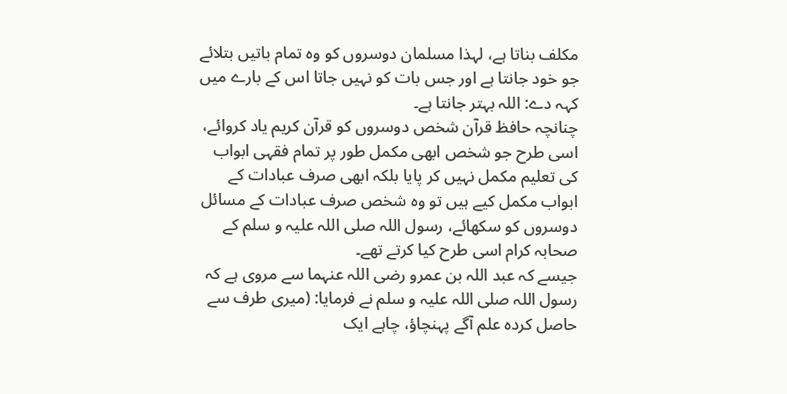مکلف بناتا ہے، لہذا مسلمان دوسروں کو وہ تمام باتیں بتلائے جو خود جانتا ہے اور جس بات کو نہیں جاتا اس کے بارے میں کہہ دے: اللہ بہتر جانتا ہے۔
چنانچہ حافظ قرآن شخص دوسروں کو قرآن کریم یاد کروائے، اسی طرح جو شخص ابھی مکمل طور پر تمام فقہی ابواب کی تعلیم مکمل نہیں کر پایا بلکہ ابھی صرف عبادات کے ابواب مکمل کیے ہیں تو وہ شخص صرف عبادات کے مسائل دوسروں کو سکھائے، رسول اللہ صلی اللہ علیہ و سلم کے صحابہ کرام اسی طرح کیا کرتے تھے۔
جیسے کہ عبد اللہ بن عمرو رضی اللہ عنہما سے مروی ہے کہ رسول اللہ صلی اللہ علیہ و سلم نے فرمایا: (میری طرف سے حاصل کردہ علم آگے پہنچاؤ، چاہے ایک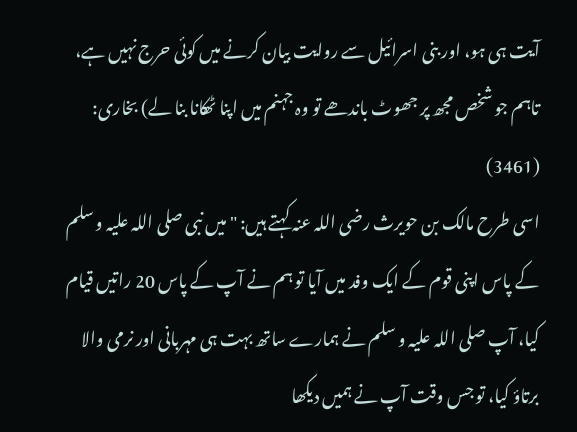آیت ہی ہو، اور بنی اسرائیل سے روایت بیان کرنے میں کوئی حرج نہیں ہے، تاہم جو شخص مجھ پر جھوٹ باندھے تو وہ جہنم میں اپنا ٹھکانا بنا لے) بخاری: (3461)
اسی طرح مالک بن حویرث رضی اللہ عنہ کہتے ہیں: "میں نبی صلی اللہ علیہ و سلم کے پاس اپنی قوم کے ایک وفد میں آیا تو ہم نے آپ کے پاس 20 راتیں قیام کیا، آپ صلی اللہ علیہ و سلم نے ہمارے ساتھ بہت ہی مہربانی اور نرمی والا برتاؤ کیا، تو جس وقت آپ نے ہمیں دیکھا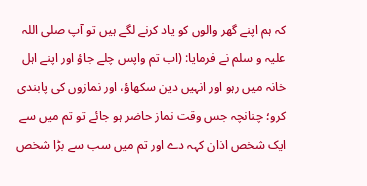کہ ہم اپنے گھر والوں کو یاد کرنے لگے ہیں تو آپ صلی اللہ علیہ و سلم نے فرمایا: (اب تم واپس چلے جاؤ اور اپنے اہل خانہ میں رہو اور انہیں دین سکھاؤ، اور نمازوں کی پابندی کرو؛ چنانچہ جس وقت نماز حاضر ہو جائے تو تم میں سے ایک شخص اذان کہہ دے اور تم میں سب سے بڑا شخص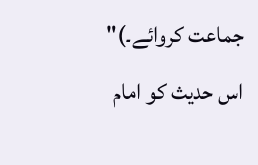جماعت کروائے۔)"
اس حدیث کو امام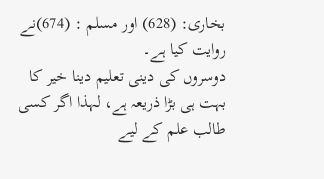بخاری: (628) اور مسلم : (674)نے روایت کیا ہے۔
دوسروں کی دینی تعلیم دینا خیر کا بہت ہی بڑا ذریعہ ہے، لہذا اگر کسی طالب علم کے لیے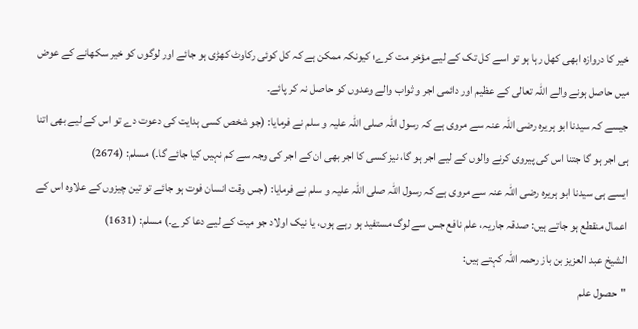خیر کا دروازہ ابھی کھل رہا ہو تو اسے کل تک کے لیے مؤخر مت کرے؛ کیونکہ ممکن ہے کہ کل کوئی رکاوٹ کھڑی ہو جائے اور لوگوں کو خیر سکھانے کے عوض میں حاصل ہونے والے اللہ تعالی کے عظیم اور دائمی اجر و ثواب والے وعدوں کو حاصل نہ کر پائے۔
جیسے کہ سیدنا ابو ہریرہ رضی اللہ عنہ سے مروی ہے کہ رسول اللہ صلی اللہ علیہ و سلم نے فرمایا: (جو شخص کسی ہدایت کی دعوت دے تو اس کے لیے بھی اتنا ہی اجر ہو گا جتنا اس کی پیروی کرنے والوں کے لیے اجر ہو گا، نیز کسی کا اجر بھی ان کے اجر کی وجہ سے کم نہیں کیا جائے گا۔) مسلم: (2674)
ایسے ہی سیدنا ابو ہریرہ رضی اللہ عنہ سے مروی ہے کہ رسول اللہ صلی اللہ علیہ و سلم نے فرمایا: (جس وقت انسان فوت ہو جائے تو تین چیزوں کے علاوہ اس کے اعمال منقطع ہو جاتے ہیں: صدقہ جاریہ، علم نافع جس سے لوگ مستفید ہو رہے ہوں، یا نیک اولاد جو میت کے لیے دعا کرے۔) مسلم: (1631)
الشیخ عبد العزیز بن باز رحمہ اللہ کہتے ہیں:
"حصول علم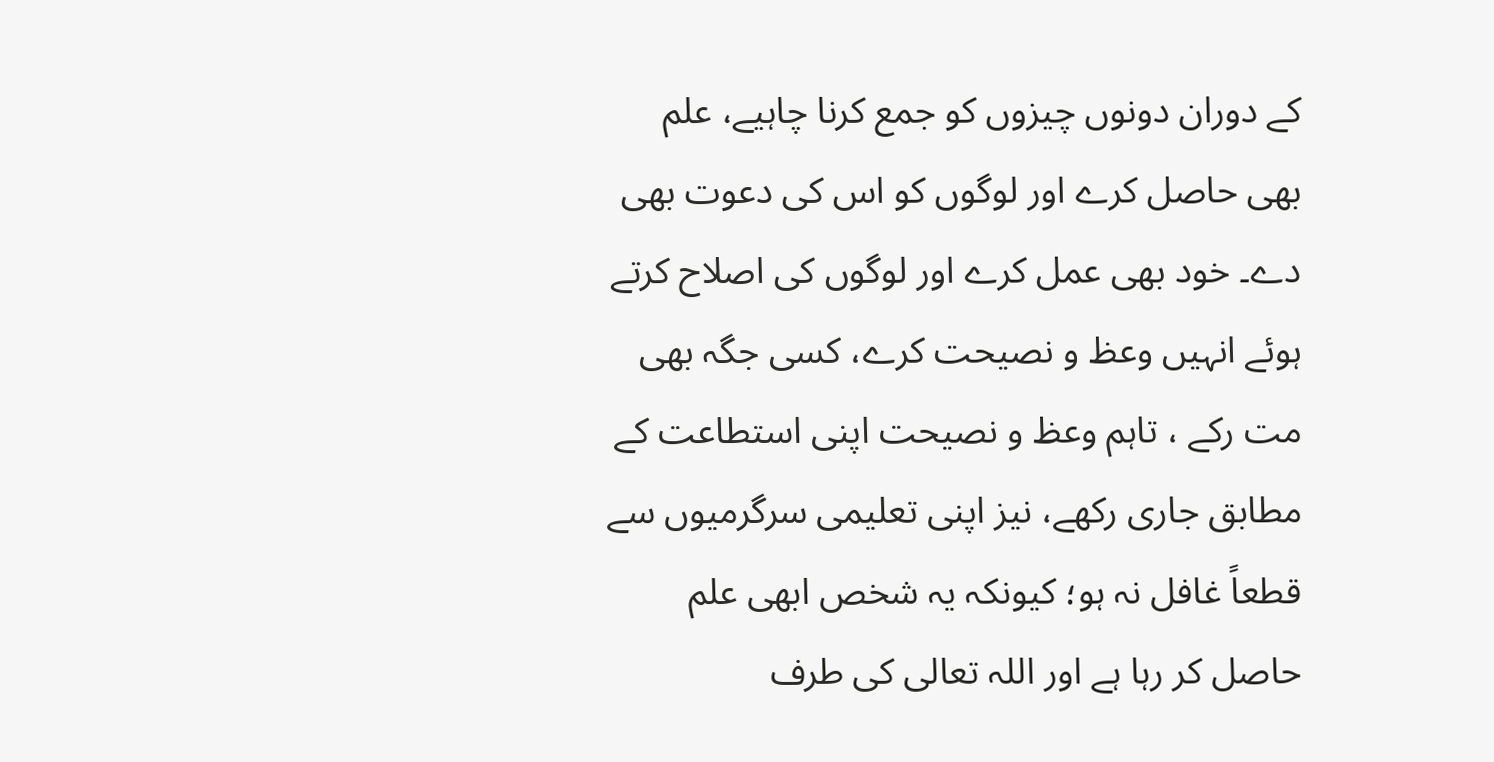کے دوران دونوں چیزوں کو جمع کرنا چاہیے، علم بھی حاصل کرے اور لوگوں کو اس کی دعوت بھی دے۔ خود بھی عمل کرے اور لوگوں کی اصلاح کرتے ہوئے انہیں وعظ و نصیحت کرے، کسی جگہ بھی مت رکے ، تاہم وعظ و نصیحت اپنی استطاعت کے مطابق جاری رکھے، نیز اپنی تعلیمی سرگرمیوں سے قطعاً غافل نہ ہو؛ کیونکہ یہ شخص ابھی علم حاصل کر رہا ہے اور اللہ تعالی کی طرف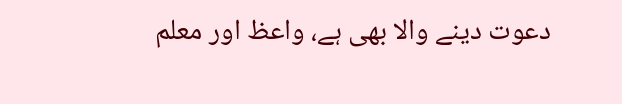دعوت دینے والا بھی ہے، واعظ اور معلم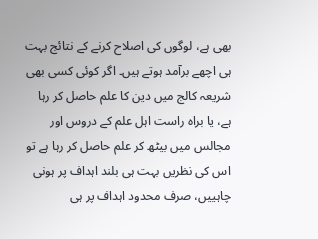بھی ہے، لوگوں کی اصلاح کرنے کے نتائج بہت ہی اچھے برآمد ہوتے ہیں۔ اگر کوئی کسی بھی شریعہ کالج میں دین کا علم حاصل کر رہا ہے، یا براہ راست اہل علم کے دروس اور مجالس میں بیٹھ کر علم حاصل کر رہا ہے تو اس کی نظریں بہت ہی بلند اہداف پر ہونی چاہییں، صرف محدود اہداف پر ہی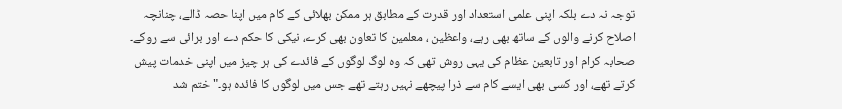توجہ نہ دے بلکہ اپنی علمی استعداد اور قدرت کے مطابق ہر ممکن بھلائی کے کام میں اپنا حصہ ڈالے، چنانچہ اصلاح کرنے والوں کے ساتھ بھی رہے، واعظین ، معلمین کا تعاون بھی کرے، نیکی کا حکم دے اور برائی سے روکے۔ صحابہ کرام اور تابعین عظام کی یہی روش تھی کہ وہ لوگ لوگوں کے فائدے کی ہر چیز میں اپنی خدمات پیش کرتے تھے، اور کسی بھی ایسے کام سے ذرا پیچھے نہیں رہتے تھے جس میں لوگوں کا فائدہ ہو۔" ختم شد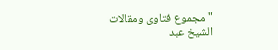"مجموع فتاوى ومقالات الشيخ عبد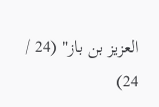العزيز بن باز" (24 / 24)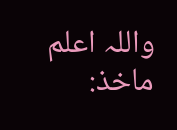واللہ اعلم
ماخذ: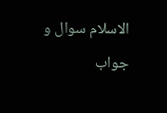الاسلام سوال و جواب